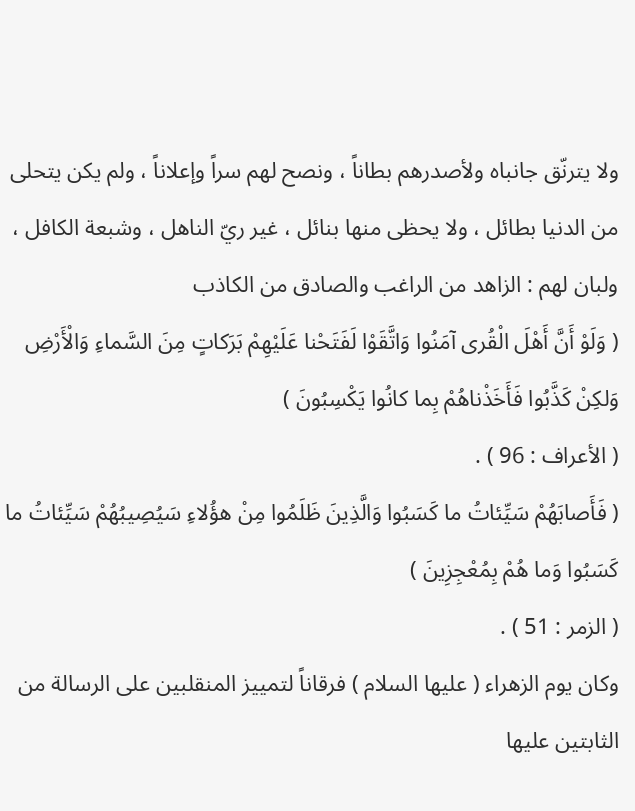ولا يترنّق جانباه ولأصدرهم بطاناً ، ونصح لهم سراً وإعلاناً ، ولم يكن يتحلى من الدنيا بطائل ، ولا يحظى منها بنائل ، غير ريّ الناهل ، وشبعة الكافل ، ولبان لهم : الزاهد من الراغب والصادق من الكاذب
( وَلَوْ أَنَّ أَهْلَ الْقُرى آمَنُوا وَاتَّقَوْا لَفَتَحْنا عَلَيْهِمْ بَرَكاتٍ مِنَ السَّماءِ وَالْأَرْضِ وَلكِنْ كَذَّبُوا فَأَخَذْناهُمْ بِما كانُوا يَكْسِبُونَ )
( الأعراف : 96 ) .
( فَأَصابَهُمْ سَيِّئاتُ ما كَسَبُوا وَالَّذِينَ ظَلَمُوا مِنْ هؤُلاءِ سَيُصِيبُهُمْ سَيِّئاتُ ما كَسَبُوا وَما هُمْ بِمُعْجِزِينَ )
( الزمر : 51 ) .
وكان يوم الزهراء ( عليها السلام ) فرقاناً لتمييز المنقلبين على الرسالة من الثابتين عليها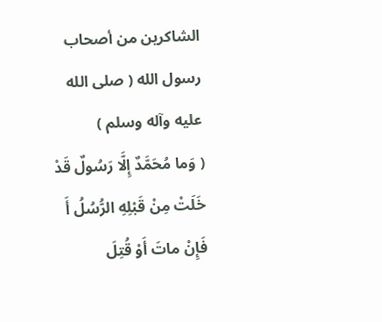الشاكرين من أصحاب رسول الله ( صلى الله عليه وآله وسلم )
( وَما مُحَمَّدٌ إِلَّا رَسُولٌ قَدْ خَلَتْ مِنْ قَبْلِهِ الرُّسُلُ أَ فَإِنْ ماتَ أَوْ قُتِلَ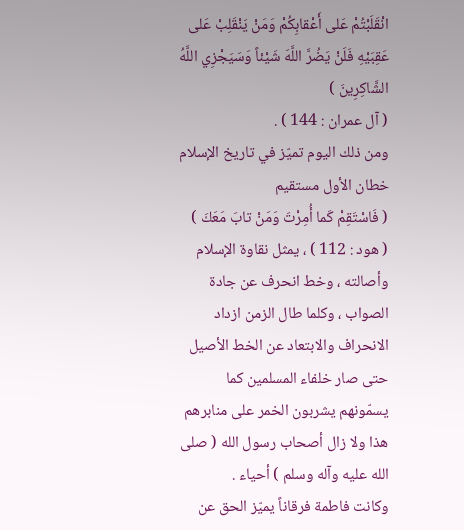انْقَلَبْتُمْ عَلى أَعْقابِكُمْ وَمَنْ يَنْقَلِبْ عَلى عَقِبَيْهِ فَلَنْ يَضُرَّ اللَّهَ شَيْئاً وَسَيَجْزِي اللَّهُ الشَّاكِرِينَ )
( آل عمران : 144 ) .
ومن ذلك اليوم تميّز في تاريخ الإسلام خطان الأول مستقيم
( فَاسْتَقِمْ كَما أُمِرْتَ وَمَنْ تابَ مَعَكَ )
( هود : 112 ) ، يمثل نقاوة الإسلام وأصالته ، وخط انحرف عن جادة الصواب ، وكلما طال الزمن ازداد الانحراف والابتعاد عن الخط الأصيل حتى صار خلفاء المسلمين كما يسمّونهم يشربون الخمر على منابرهم هذا ولا زال أصحاب رسول الله ( صلى الله عليه وآله وسلم ) أحياء .
وكانت فاطمة فرقاناً يميّز الحق عن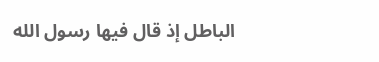الباطل إذ قال فيها رسول الله